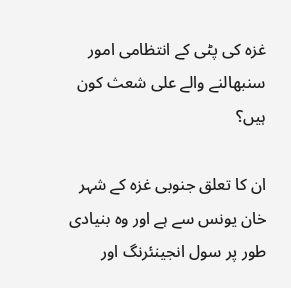غزہ کی پٹی کے انتظامی امور سنبھالنے والے علی شعث کون ہیں؟

ان کا تعلق جنوبی غزہ کے شہر خان یونس سے ہے اور وہ بنیادی طور پر سول انجینئرنگ اور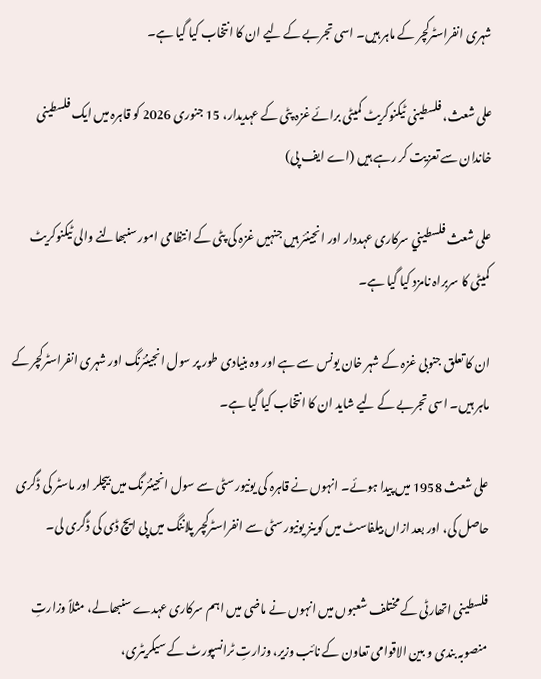شہری انفراسٹرکچر کے ماہر ہیں۔ اسی تجربے کے لیے ان کا انتخاب کیا گیا ہے۔

علی شعث، فلسطینی ٹیکنوکریٹ کمیٹی برائے غزہ پٹی کے عہدیدار، 15 جنوری 2026 کو قاہرہ میں ایک فلسطینی خاندان سے تعزیت کر رہے ہیں (اے ایف پی)

علی شعث فلسطيني سرکاری عہددار اور انجینئر ہیں جنہیں غزہ کی پٹی کے انتظامی امور سنبھالنے والی ٹیکنوکریٹ کمیٹی کا سربراہ نامزد کیا گیا ہے۔

ان کا تعلق جنوبی غزہ کے شہر خان یونس سے ہے اور وہ بنیادی طور پر سول انجینئرنگ اور شہری انفراسٹرکچر کے ماہر ہیں۔ اسی تجربے کے لیے شاید ان کا انتخاب کیا گیا ہے۔

علی شعث 1958 میں پیدا ہوئے۔ انہوں نے قاہرہ کی یونیورسٹی سے سول انجینئرنگ میں بیچلر اور ماسٹر کی ڈگری حاصل کی، اور بعد ازاں بیلفاسٹ میں کوینز یونیورسٹی سے انفراسٹرکچر پلاننگ میں پی ایچ ڈی کی ڈگری لی۔

فلسطینی اتھارٹی کے مختلف شعبوں میں انہوں نے ماضی میں اہم سرکاری عہدے سنبھالے، مثلاً وزارتِ منصوبہ بندی و بین الاقوامی تعاون کے نائب وزیر، وزارتِ ٹرانسپورٹ کے سیکریٹری،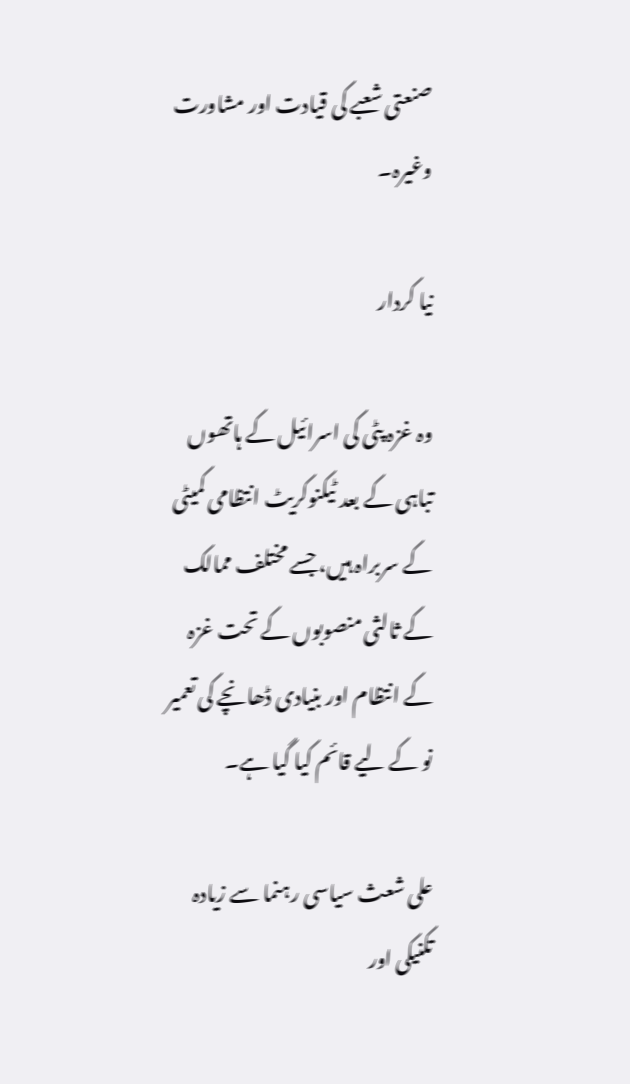صنعتی شعبے کی قیادت اور مشاورت وغیرہ۔

نیا کردار

وہ غزہ پٹی کی اسرائیل کے ہاتھوں تباہی کے بعد ٹیکنوکریٹ انتظامی کمیٹی کے سربراہ ہیں، جسے مختلف ممالک کے ثالثی منصوبوں کے تحت غزہ کے انتظام اور بنیادی ڈھانچے کی تعمیر نو کے لیے قائم کیا گیا ہے۔

علی شعث سیاسی رہنما سے زیادہ تکنیکی اور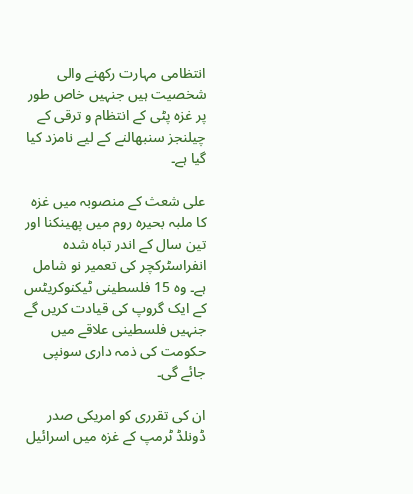انتظامی مہارت رکھنے والی شخصیت ہیں جنہیں خاص طور پر غزہ پٹی کے انتظام و ترقی کے چیلنجز سنبھالنے کے لیے نامزد کیا گیا ہے۔

علی شعث کے منصوبہ میں غزہ کا ملبہ بحیرہ روم میں پھینکنا اور تین سال کے اندر تباہ شدہ انفراسٹرکچر کی تعمیر نو شامل ہے۔ وہ 15 فلسطینی ٹیکنوکریٹس کے ایک گروپ کی قیادت کریں گے جنہیں فلسطینی علاقے میں حکومت کی ذمہ داری سونپی جائے گی۔

ان کی تقرری کو امریکی صدر ڈونلڈ ٹرمپ کے غزہ میں اسرائیل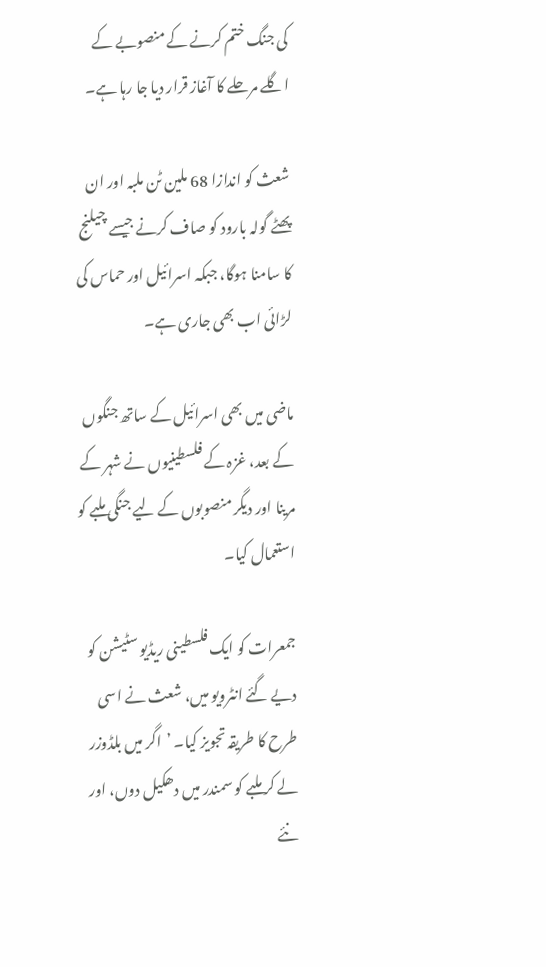کی جنگ ختم کرنے کے منصوبے کے اگلے مرحلے کا آغاز قرار دیا جا رہا ہے۔

شعث کو اندازا 68 ملین ٹن ملبہ اور ان پھٹے گولہ بارود کو صاف کرنے جیسے چیلنج کا سامنا ہوگا، جبکہ اسرائیل اور حماس کی لڑائی اب بھی جاری ہے۔

ماضی میں بھی اسرائیل کے ساتھ جنگوں کے بعد، غزہ کے فلسطینیوں نے شہر کے مرینا اور دیگر منصوبوں کے لیے جنگی ملبے کو استعمال کیا۔

جمعرات کو ایک فلسطینی ریڈیو سٹیشن کو دیے گئے انٹرویو میں، شعث نے اسی طرح کا طریقہ تجویز کیا۔ ’اگر میں بلڈوزر لے کر ملبے کو سمندر میں دھکیل دوں، اور نئے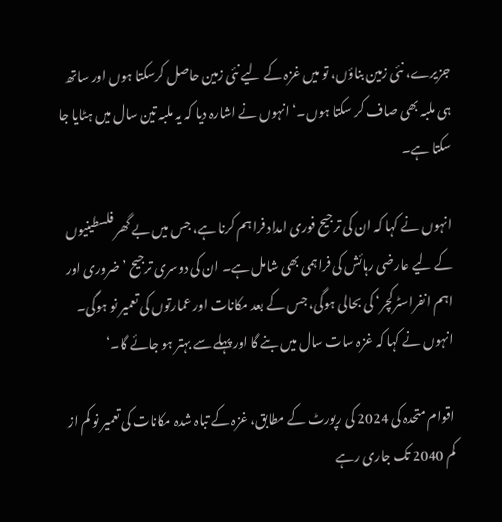جزیرے، نئی زمین بناؤں، تو میں غزہ کے لیے نئی زمین حاصل کرسکتا ہوں اور ساتھ ہی ملبہ بھی صاف کر سکتا ہوں۔‘ انہوں نے اشارہ دیا کہ یہ ملبہ تین سال میں ہٹایا جا سکتا ہے۔

انہوں نے کہا کہ ان کی ترجیح فوری امداد فراہم کرنا ہے، جس میں بے گھر فلسطینیوں کے لیے عارضی رہائش کی فراہمی بھی شامل ہے۔ ان کی دوسری ترجیح ’ضروری اور اہم انفراسٹرکچر‘ کی بحالی ہوگی، جس کے بعد مکانات اور عمارتوں کی تعمیر نو ہوگی۔ انہوں نے کہا کہ غزہ سات سال میں بنے گا اور پہلے سے بہتر ہو جائے گا۔‘

اقوام متحدہ کی 2024 کی رپورٹ کے مطابق، غزہ کے تباہ شدہ مکانات کی تعمیر نو کم از کم 2040 تک جاری رہے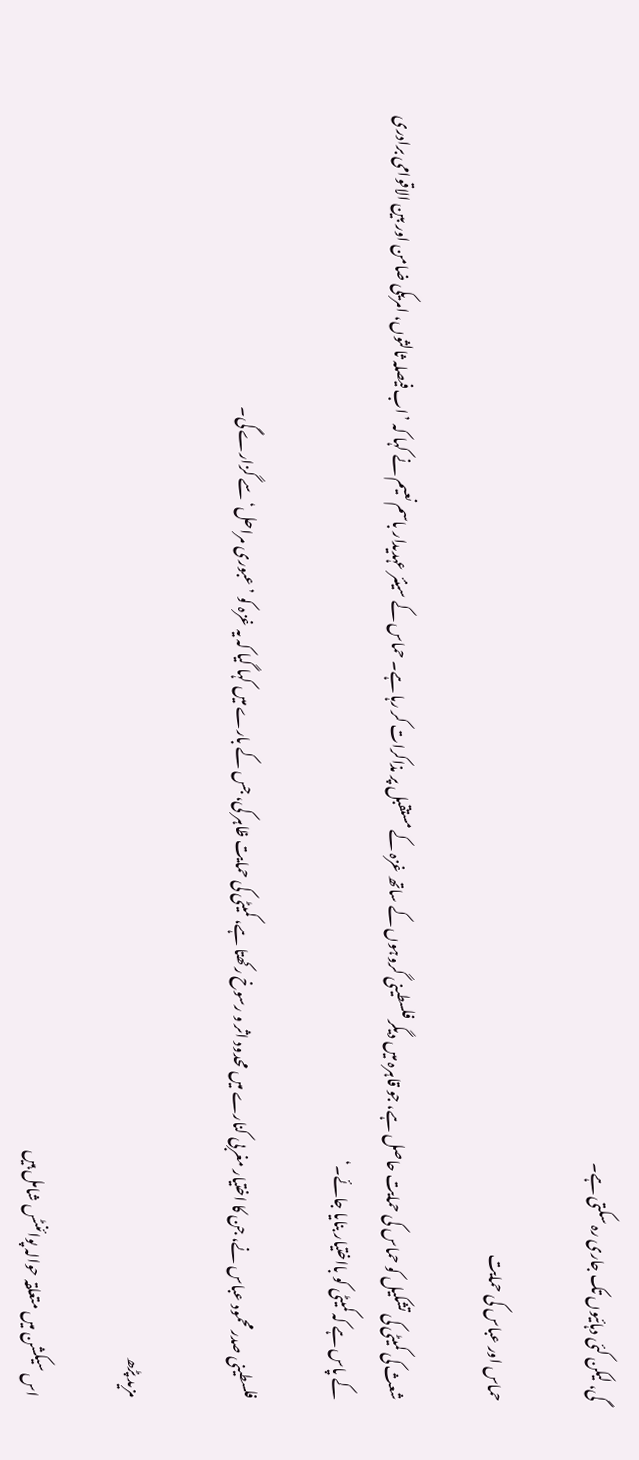گی، لیکن کئی دہائیوں تک جاری رہ سکتی ہے۔

حماس اور عباس کی حمایت

شعث کی کمیٹی کی تشکیل کو حماس کی حمایت حاصل ہے، جو قاہرہ میں دیگر فلسطینی گروہوں کے ساتھ غزہ کے مستقبل پر مذاکرات کر رہا ہے۔ حماس کے سینئر عہدیدار باسم نعیم نے کہا کہ ’اب فیصلہ ثالثوں، امریکی ضامن اور بین الاقوامی برادری کے پاس ہے کہ کمیٹی کو بااختیار بنایا جائے۔‘

فلسطینی صدر محمود عباس نے، جن کا اختیار مغربی کنارے میں محدود اثر و رسوخ رکھتا ہے، کمیٹی کی حمایت ظاہر کی، جس کے بارے میں کہا گیا کہ یہ غزہ کو ’عبوری مراحل‘ سے گزارے گی۔

مزید پڑھ

اس سیکشن میں متعلقہ حوالہ پوائنٹس شامل ہیں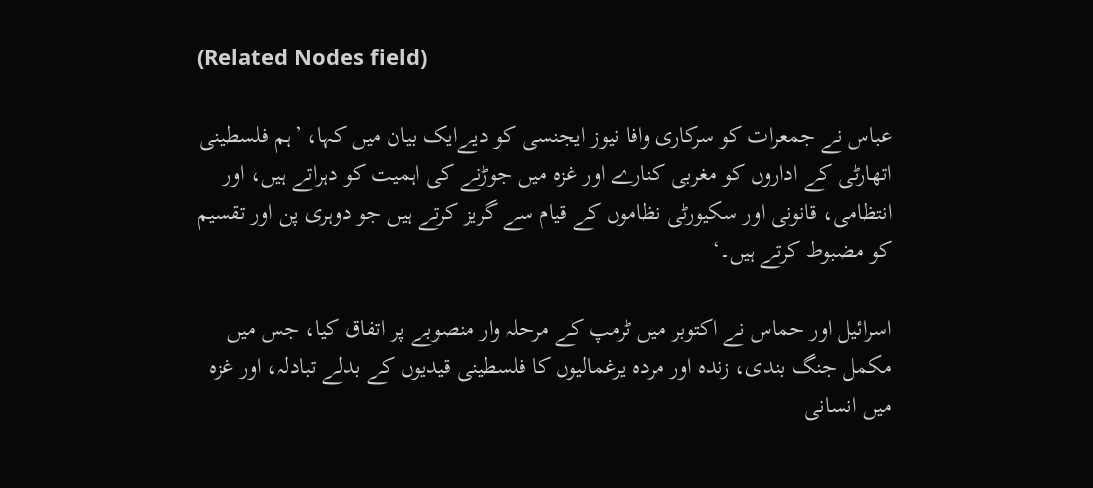(Related Nodes field)

عباس نے جمعرات کو سرکاری وافا نیوز ایجنسی کو دیےایک بیان میں کہا، ’ہم فلسطینی اتھارٹی کے اداروں کو مغربی کنارے اور غزہ میں جوڑنے کی اہمیت کو دہراتے ہیں، اور انتظامی، قانونی اور سکیورٹی نظاموں کے قیام سے گریز کرتے ہیں جو دوہری پن اور تقسیم کو مضبوط کرتے ہیں۔‘

اسرائیل اور حماس نے اکتوبر میں ٹرمپ کے مرحلہ وار منصوبے پر اتفاق کیا، جس میں مکمل جنگ بندی، زندہ اور مردہ یرغمالیوں کا فلسطینی قیدیوں کے بدلے تبادلہ، اور غزہ میں انسانی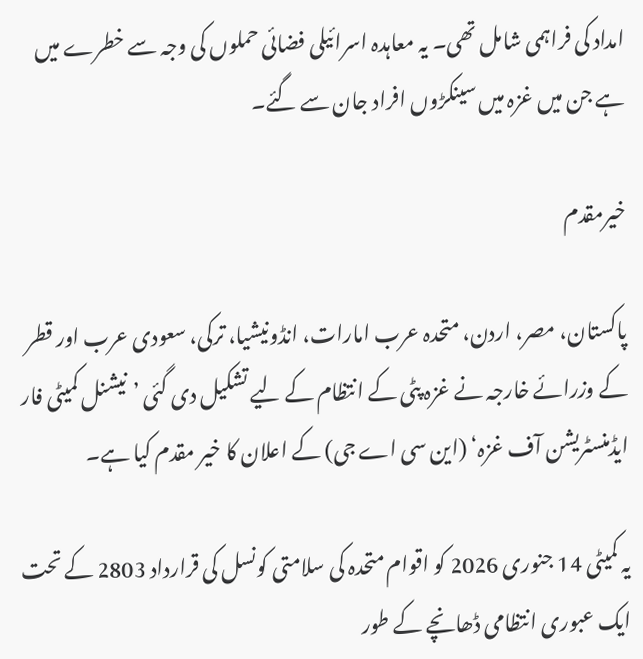امداد کی فراہمی شامل تھی۔ یہ معاہدہ اسرائیلی فضائی حملوں کی وجہ سے خطرے میں ہے جن میں غزہ میں سینکڑوں افراد جان سے گئے۔

خیرمقدم

پاکستان، مصر، اردن، متحدہ عرب امارات، انڈونیشیا، ترکی، سعودی عرب اور قطر کے وزرائے خارجہ نے غزہ پٹی کے انتظام کے لیے تشکیل دی گئی ’نیشنل کمیٹی فار ایڈمنسٹریشن آف غزہ‘ (این سی اے جی) کے اعلان کا خیر مقدم کیا ہے۔

یہ کمیٹی 14 جنوری 2026 کو اقوام متحدہ کی سلامتی کونسل کی قرارداد 2803 کے تحت ایک عبوری انتظامی ڈھانچے کے طور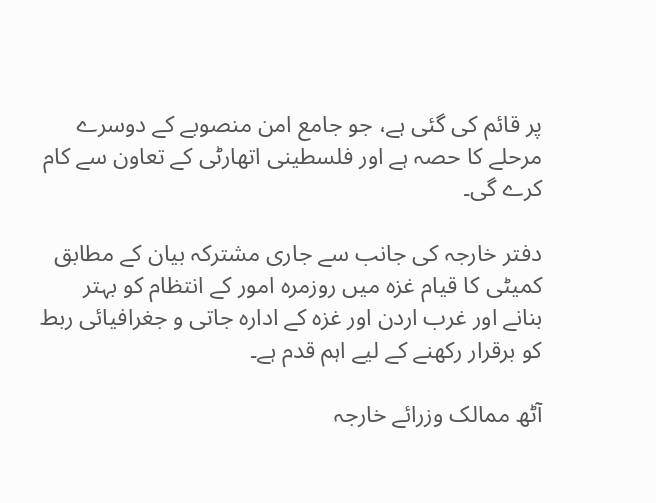پر قائم کی گئی ہے، جو جامع امن منصوبے کے دوسرے مرحلے کا حصہ ہے اور فلسطینی اتھارٹی کے تعاون سے کام کرے گی۔

دفتر خارجہ کی جانب سے جاری مشترکہ بیان کے مطابق کمیٹی کا قیام غزہ میں روزمرہ امور کے انتظام کو بہتر بنانے اور غرب اردن اور غزہ کے ادارہ جاتی و جغرافیائی ربط کو برقرار رکھنے کے لیے اہم قدم ہے۔

آٹھ ممالک وزرائے خارجہ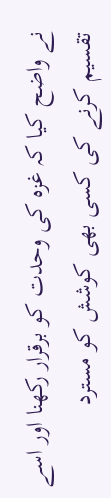نے واضح کیا کہ غزہ کی وحدت کو برقرار رکھنا اور اسے تقسیم کرنے کی کسی بھی کوشش کو مسترد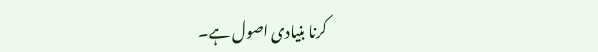کرنا بنیادی اصول ہے۔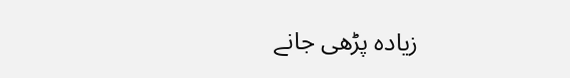زیادہ پڑھی جانے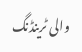والی ٹرینڈنگ